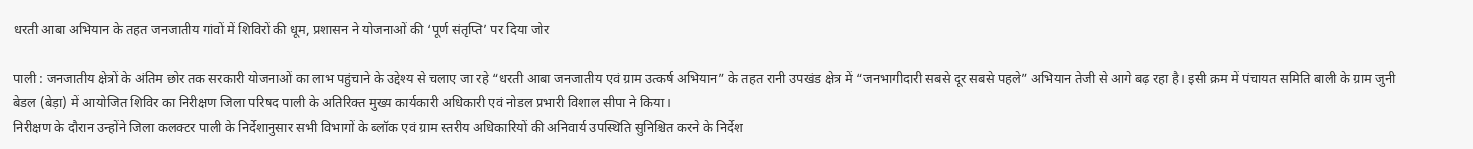धरती आबा अभियान के तहत जनजातीय गांवों में शिविरों की धूम, प्रशासन ने योजनाओं की ‘पूर्ण संतृप्ति’ पर दिया जोर

पाली : जनजातीय क्षेत्रों के अंतिम छोर तक सरकारी योजनाओं का लाभ पहुंचाने के उद्देश्य से चलाए जा रहे “धरती आबा जनजातीय एवं ग्राम उत्कर्ष अभियान” के तहत रानी उपखंड क्षेत्र में “जनभागीदारी सबसे दूर सबसे पहले” अभियान तेजी से आगे बढ़ रहा है। इसी क्रम में पंचायत समिति बाली के ग्राम जुनी बेडल (बेड़ा) में आयोजित शिविर का निरीक्षण जिला परिषद पाली के अतिरिक्त मुख्य कार्यकारी अधिकारी एवं नोडल प्रभारी विशाल सीपा ने किया।
निरीक्षण के दौरान उन्होंने जिला कलक्टर पाली के निर्देशानुसार सभी विभागों के ब्लॉक एवं ग्राम स्तरीय अधिकारियों की अनिवार्य उपस्थिति सुनिश्चित करने के निर्देश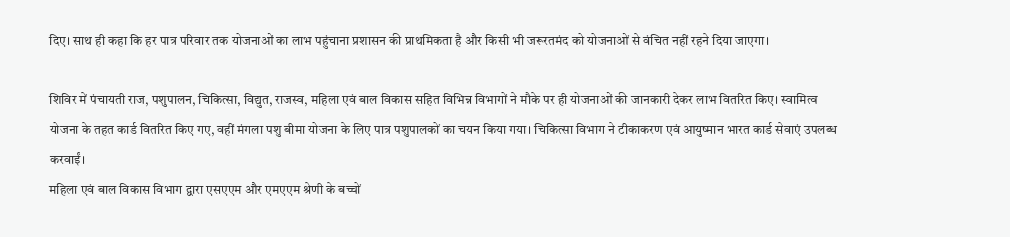दिए। साथ ही कहा कि हर पात्र परिवार तक योजनाओं का लाभ पहुंचाना प्रशासन की प्राथमिकता है और किसी भी जरूरतमंद को योजनाओं से वंचित नहीं रहने दिया जाएगा।

शिविर में पंचायती राज, पशुपालन, चिकित्सा, विद्युत, राजस्व, महिला एवं बाल विकास सहित विभिन्न विभागों ने मौके पर ही योजनाओं की जानकारी देकर लाभ वितरित किए। स्वामित्व योजना के तहत कार्ड वितरित किए गए, वहीं मंगला पशु बीमा योजना के लिए पात्र पशुपालकों का चयन किया गया। चिकित्सा विभाग ने टीकाकरण एवं आयुष्मान भारत कार्ड सेवाएं उपलब्ध करवाईं।
महिला एवं बाल विकास विभाग द्वारा एसएएम और एमएएम श्रेणी के बच्चों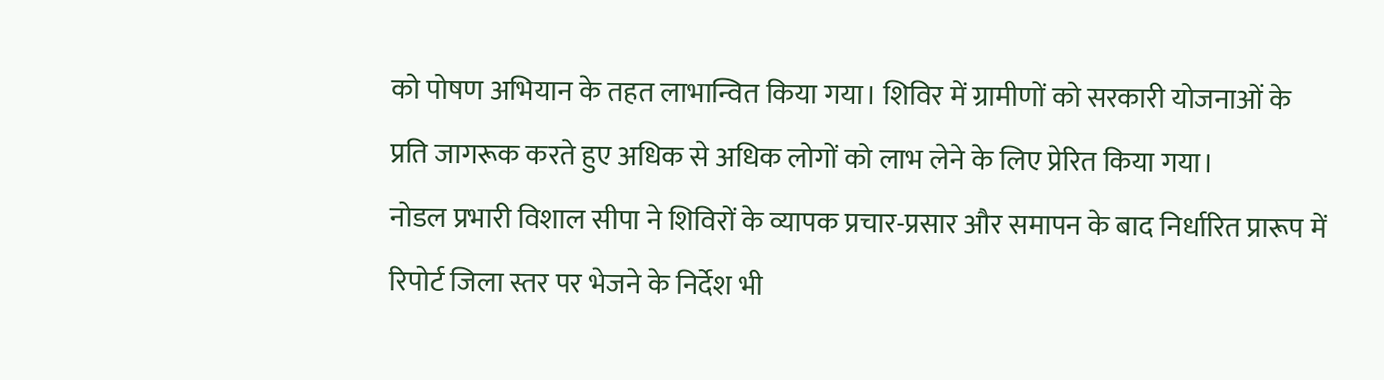को पोषण अभियान के तहत लाभान्वित किया गया। शिविर में ग्रामीणों को सरकारी योजनाओं के प्रति जागरूक करते हुए अधिक से अधिक लोगों को लाभ लेने के लिए प्रेरित किया गया।
नोडल प्रभारी विशाल सीपा ने शिविरों के व्यापक प्रचार-प्रसार और समापन के बाद निर्धारित प्रारूप में रिपोर्ट जिला स्तर पर भेजने के निर्देश भी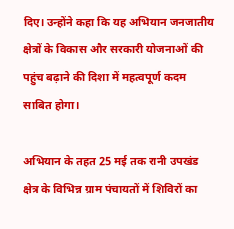दिए। उन्होंने कहा कि यह अभियान जनजातीय क्षेत्रों के विकास और सरकारी योजनाओं की पहुंच बढ़ाने की दिशा में महत्वपूर्ण कदम साबित होगा।

अभियान के तहत 25 मई तक रानी उपखंड क्षेत्र के विभिन्न ग्राम पंचायतों में शिविरों का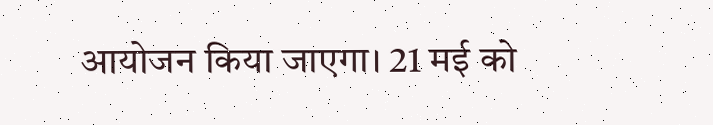आयोजन किया जाएगा। 21 मई को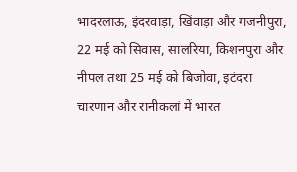भादरलाऊ, इंदरवाड़ा, खिंवाड़ा और गजनीपुरा, 22 मई को सिवास, सालरिया, किशनपुरा और नीपल तथा 25 मई को बिजोवा, इटंदरा चारणान और रानीकलां में भारत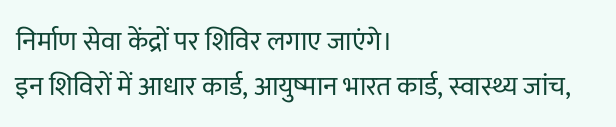निर्माण सेवा केंद्रों पर शिविर लगाए जाएंगे।
इन शिविरों में आधार कार्ड, आयुष्मान भारत कार्ड, स्वास्थ्य जांच,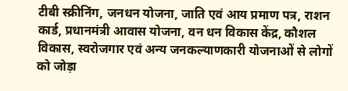टीबी स्क्रीनिंग, जनधन योजना, जाति एवं आय प्रमाण पत्र, राशन कार्ड, प्रधानमंत्री आवास योजना, वन धन विकास केंद्र, कौशल विकास, स्वरोजगार एवं अन्य जनकल्याणकारी योजनाओं से लोगों को जोड़ा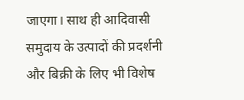जाएगा। साथ ही आदिवासी समुदाय के उत्पादों की प्रदर्शनी और बिक्री के लिए भी विशेष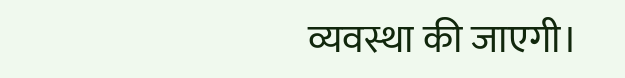व्यवस्था की जाएगी।